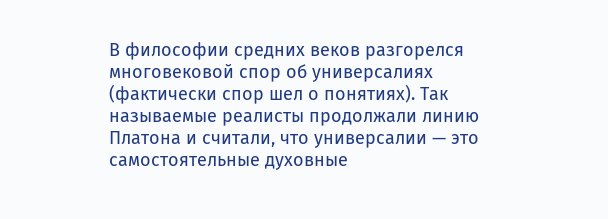В философии средних веков разгорелся многовековой спор об универсалиях (фактически спор шел о понятиях). Так называемые реалисты продолжали линию Платона и считали, что универсалии — это самостоятельные духовные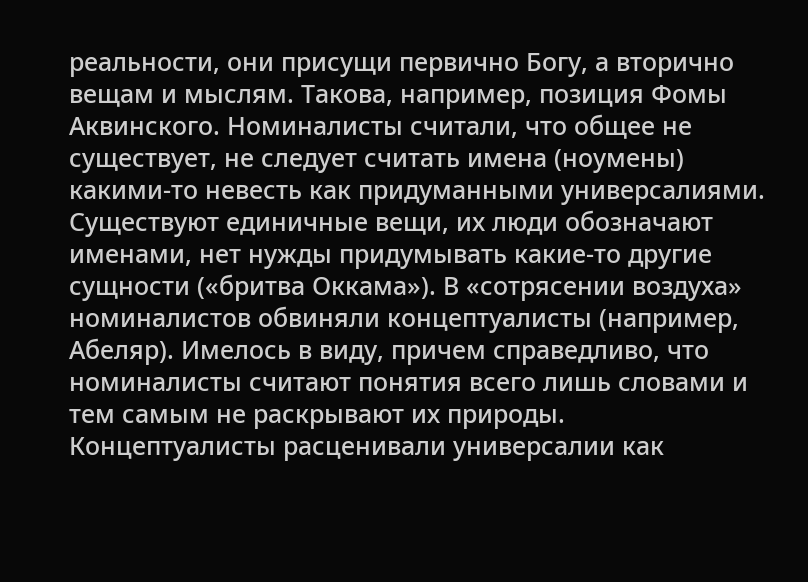реальности, они присущи первично Богу, а вторично вещам и мыслям. Такова, например, позиция Фомы Аквинского. Номиналисты считали, что общее не существует, не следует считать имена (ноумены) какими-то невесть как придуманными универсалиями. Существуют единичные вещи, их люди обозначают именами, нет нужды придумывать какие-то другие сущности («бритва Оккама»). В «сотрясении воздуха» номиналистов обвиняли концептуалисты (например, Абеляр). Имелось в виду, причем справедливо, что номиналисты считают понятия всего лишь словами и тем самым не раскрывают их природы. Концептуалисты расценивали универсалии как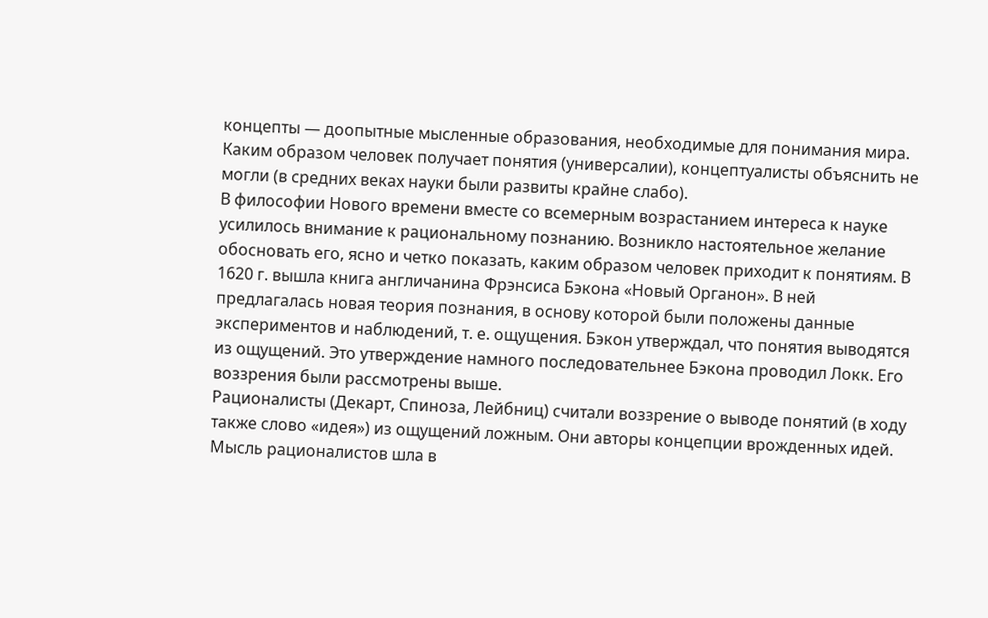концепты — доопытные мысленные образования, необходимые для понимания мира. Каким образом человек получает понятия (универсалии), концептуалисты объяснить не могли (в средних веках науки были развиты крайне слабо).
В философии Нового времени вместе со всемерным возрастанием интереса к науке усилилось внимание к рациональному познанию. Возникло настоятельное желание обосновать его, ясно и четко показать, каким образом человек приходит к понятиям. В 1620 г. вышла книга англичанина Фрэнсиса Бэкона «Новый Органон». В ней предлагалась новая теория познания, в основу которой были положены данные экспериментов и наблюдений, т. е. ощущения. Бэкон утверждал, что понятия выводятся из ощущений. Это утверждение намного последовательнее Бэкона проводил Локк. Его воззрения были рассмотрены выше.
Рационалисты (Декарт, Спиноза, Лейбниц) считали воззрение о выводе понятий (в ходу также слово «идея») из ощущений ложным. Они авторы концепции врожденных идей. Мысль рационалистов шла в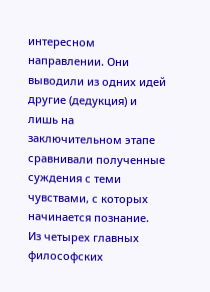интересном направлении. Они выводили из одних идей другие (дедукция) и лишь на заключительном этапе сравнивали полученные суждения с теми чувствами, с которых начинается познание.
Из четырех главных философских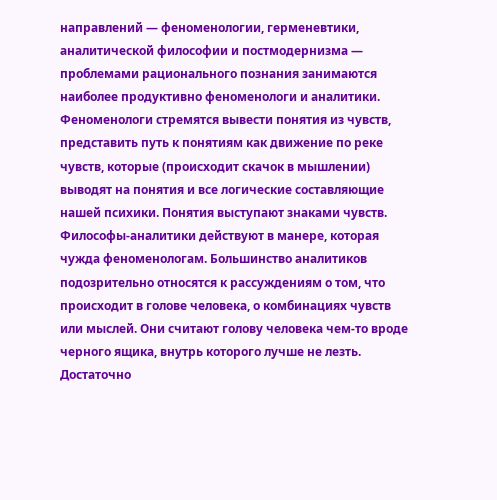направлений — феноменологии, герменевтики, аналитической философии и постмодернизма — проблемами рационального познания занимаются наиболее продуктивно феноменологи и аналитики.
Феноменологи стремятся вывести понятия из чувств, представить путь к понятиям как движение по реке чувств, которые (происходит скачок в мышлении) выводят на понятия и все логические составляющие нашей психики. Понятия выступают знаками чувств.
Философы-аналитики действуют в манере, которая чужда феноменологам. Большинство аналитиков подозрительно относятся к рассуждениям о том, что происходит в голове человека, о комбинациях чувств или мыслей. Они считают голову человека чем-то вроде черного ящика, внутрь которого лучше не лезть. Достаточно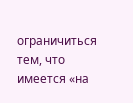ограничиться тем, что имеется «на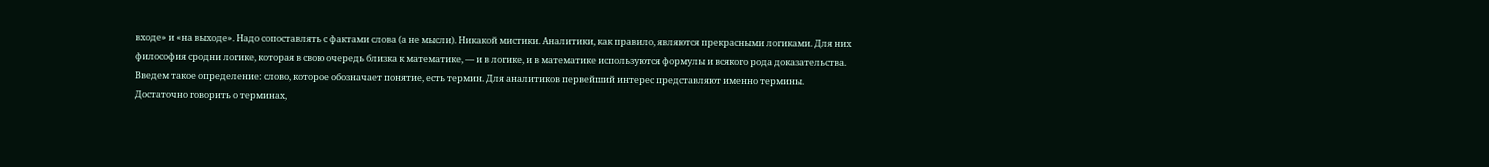входе» и «на выходе». Надо сопоставлять с фактами слова (а не мысли). Никакой мистики. Аналитики, как правило, являются прекрасными логиками. Для них философия сродни логике, которая в свою очередь близка к математике, — и в логике, и в математике используются формулы и всякого рода доказательства.
Введем такое определение: слово, которое обозначает понятие, есть термин. Для аналитиков первейший интерес представляют именно термины. Достаточно говорить о терминах,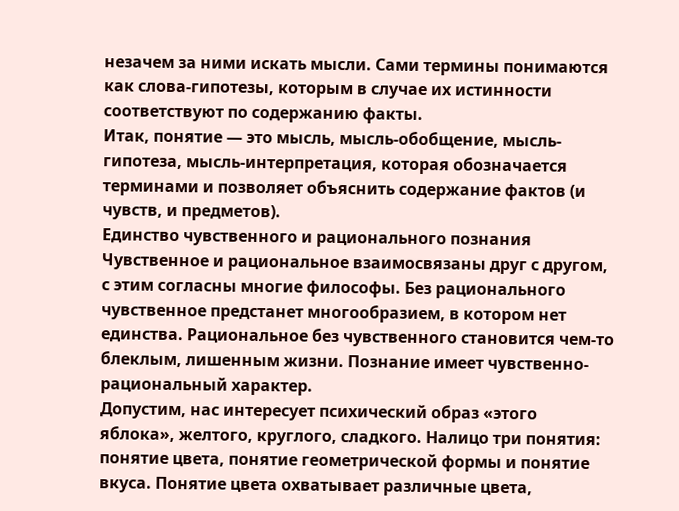незачем за ними искать мысли. Сами термины понимаются как слова-гипотезы, которым в случае их истинности соответствуют по содержанию факты.
Итак, понятие — это мысль, мысль-обобщение, мысль-гипотеза, мысль-интерпретация, которая обозначается терминами и позволяет объяснить содержание фактов (и чувств, и предметов).
Единство чувственного и рационального познания
Чувственное и рациональное взаимосвязаны друг с другом, с этим согласны многие философы. Без рационального чувственное предстанет многообразием, в котором нет единства. Рациональное без чувственного становится чем-то блеклым, лишенным жизни. Познание имеет чувственно-рациональный характер.
Допустим, нас интересует психический образ «этого яблока», желтого, круглого, сладкого. Налицо три понятия: понятие цвета, понятие геометрической формы и понятие вкуса. Понятие цвета охватывает различные цвета,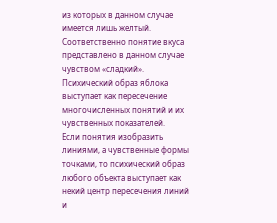из которых в данном случае имеется лишь желтый. Соответственно понятие вкуса представлено в данном случае чувством «сладкий». Психический образ яблока выступает как пересечение многочисленных понятий и их чувственных показателей.
Если понятия изобразить линиями, а чувственные формы точками, то психический образ любого объекта выступает как некий центр пересечения линий и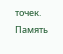точек.
Память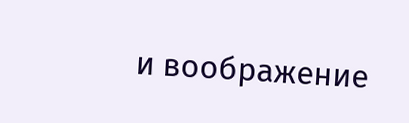и воображение